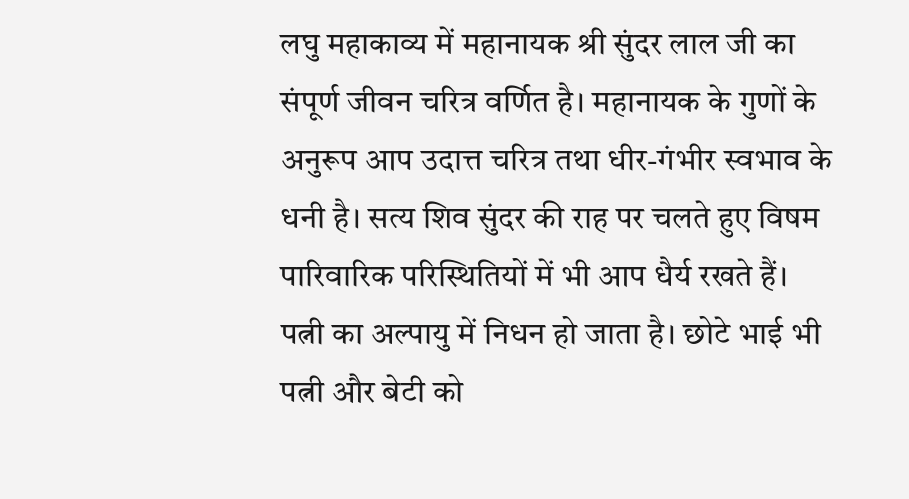लघु महाकाव्य में महानायक श्री सुंदर लाल जी का संपूर्ण जीवन चरित्र वर्णित है। महानायक के गुणों के अनुरूप आप उदात्त चरित्र तथा धीर-गंभीर स्वभाव के धनी है। सत्य शिव सुंदर की राह पर चलते हुए विषम पारिवारिक परिस्थितियों में भी आप धैर्य रखते हैं। पत्नी का अल्पायु में निधन हो जाता है। छोटे भाई भी पत्नी और बेटी को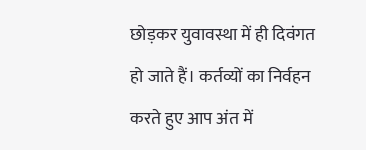छोड़कर युवावस्था में ही दिवंगत हो जाते हैं। कर्तव्यों का निर्वहन करते हुए आप अंत में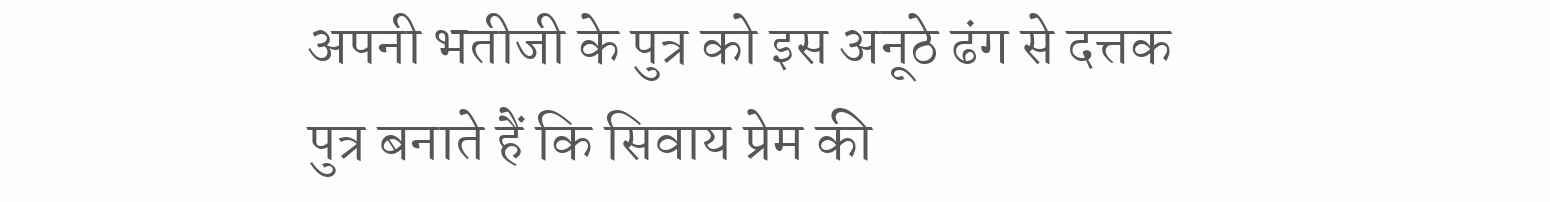अपनी भतीजी के पुत्र को इस अनूठे ढंग से दत्तक पुत्र बनाते हैं कि सिवाय प्रेम की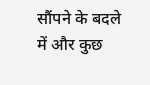सौंपने के बदले में और कुछ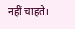नहीं चाहते।